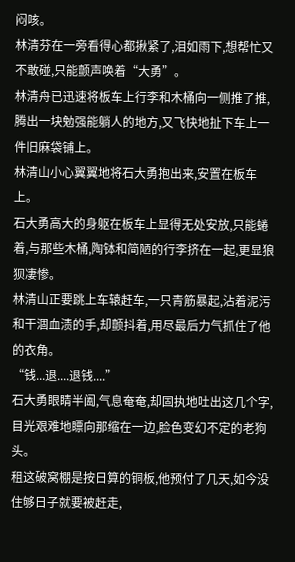闷咳。
林清芬在一旁看得心都揪紧了,泪如雨下,想帮忙又不敢碰,只能颤声唤着“大勇”。
林清舟已迅速将板车上行李和木桶向一侧推了推,腾出一块勉强能躺人的地方,又飞快地扯下车上一件旧麻袋铺上。
林清山小心翼翼地将石大勇抱出来,安置在板车上。
石大勇高大的身躯在板车上显得无处安放,只能蜷着,与那些木桶,陶钵和简陋的行李挤在一起,更显狼狈凄惨。
林清山正要跳上车辕赶车,一只青筋暴起,沾着泥污和干涸血渍的手,却颤抖着,用尽最后力气抓住了他的衣角。
“钱...退....退钱....”
石大勇眼睛半阖,气息奄奄,却固执地吐出这几个字,目光艰难地瞟向那缩在一边,脸色变幻不定的老狗头。
租这破窝棚是按日算的铜板,他预付了几天,如今没住够日子就要被赶走,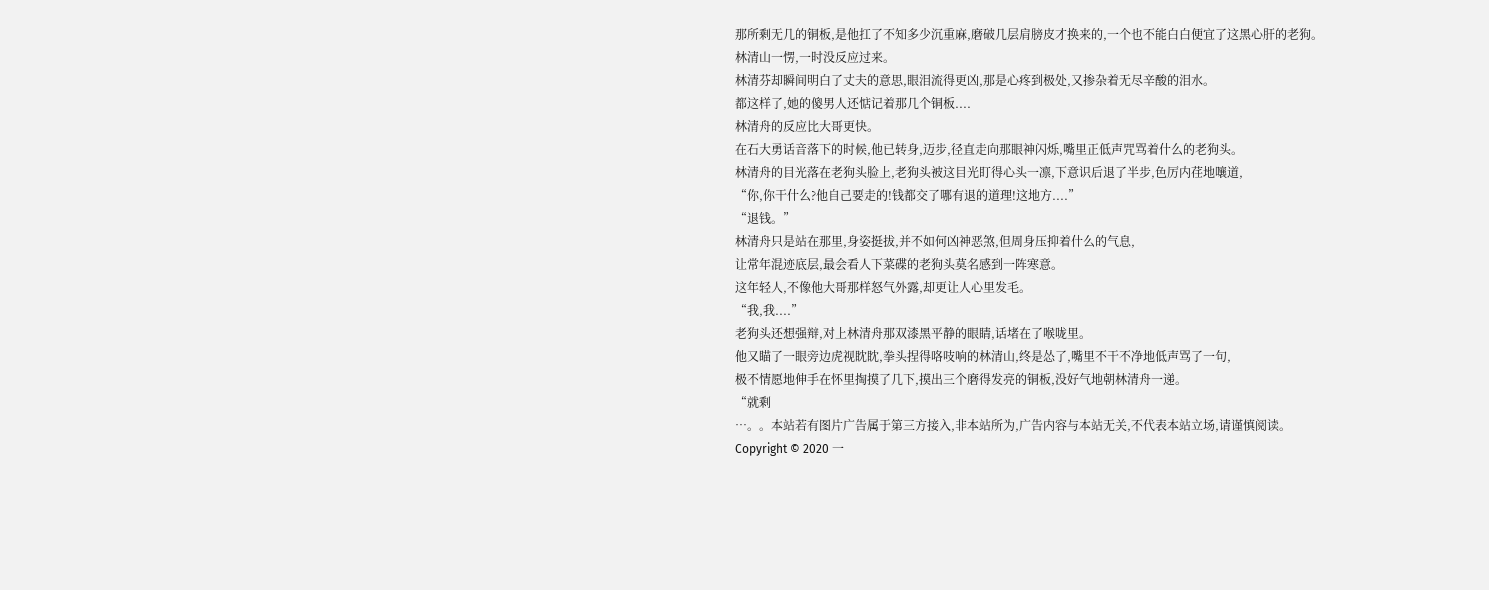那所剩无几的铜板,是他扛了不知多少沉重麻,磨破几层肩膀皮才换来的,一个也不能白白便宜了这黑心肝的老狗。
林清山一愣,一时没反应过来。
林清芬却瞬间明白了丈夫的意思,眼泪流得更凶,那是心疼到极处,又掺杂着无尽辛酸的泪水。
都这样了,她的傻男人还惦记着那几个铜板....
林清舟的反应比大哥更快。
在石大勇话音落下的时候,他已转身,迈步,径直走向那眼神闪烁,嘴里正低声咒骂着什么的老狗头。
林清舟的目光落在老狗头脸上,老狗头被这目光盯得心头一凛,下意识后退了半步,色厉内荏地嚷道,
“你,你干什么?他自己要走的!钱都交了哪有退的道理!这地方....”
“退钱。”
林清舟只是站在那里,身姿挺拔,并不如何凶神恶煞,但周身压抑着什么的气息,
让常年混迹底层,最会看人下菜碟的老狗头莫名感到一阵寒意。
这年轻人,不像他大哥那样怒气外露,却更让人心里发毛。
“我,我....”
老狗头还想强辩,对上林清舟那双漆黑平静的眼睛,话堵在了喉咙里。
他又瞄了一眼旁边虎视眈眈,拳头捏得咯吱响的林清山,终是怂了,嘴里不干不净地低声骂了一句,
极不情愿地伸手在怀里掏摸了几下,摸出三个磨得发亮的铜板,没好气地朝林清舟一递。
“就剩
…。。本站若有图片广告属于第三方接入,非本站所为,广告内容与本站无关,不代表本站立场,请谨慎阅读。
Copyright © 2020 一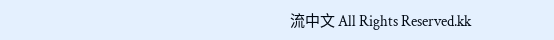流中文 All Rights Reserved.kk